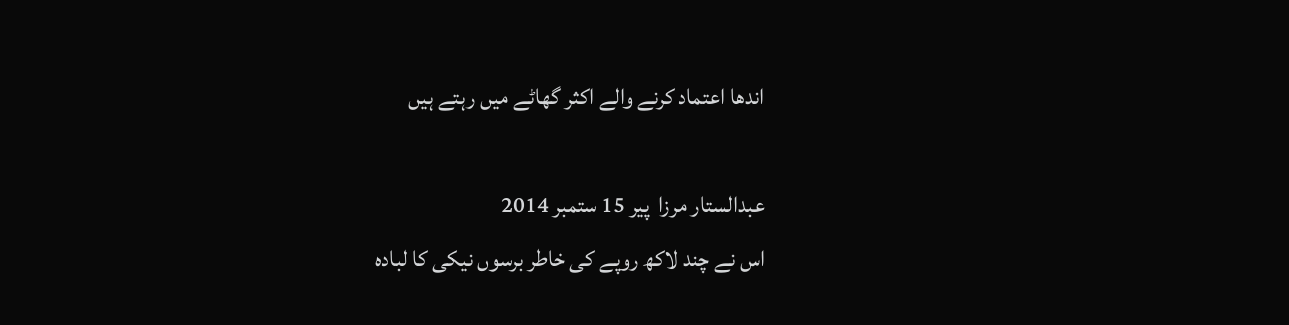اندھا اعتماد کرنے والے اکثر گھاٹے میں رہتے ہیں

عبدالستار مرزا  پير 15 ستمبر 2014
اس نے چند لاکھ روپے کی خاطر برسوں نیکی کا لبادہ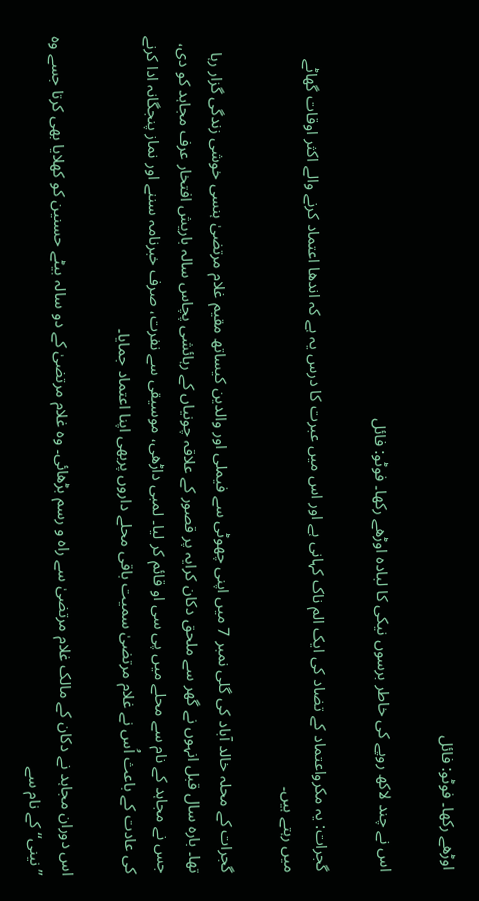اوڑھے رکھا۔ فوٹو: فائل

اس نے چند لاکھ روپے کی خاطر برسوں نیکی کا لبادہ اوڑھے رکھا۔ فوٹو: فائل

گجرات: یہ مکرواعتماد کے تضاد کی ایک الم ناک کہانی ہے اور اس میں عبرت کا درس یہ ہے کہ اندھا اعتماد کرنے والے اکثر اوقات گھاٹے میں رہتے ہیں۔

گجرات کے محلہ خالد آباد کی گلی نمبر 7 میں اپنی چھوٹی سے فیملی اور والدین کیساتھ مقیم غلام مرتضیٰ ہنسی خوشی زندگی گزار رہا تھا۔ بارہ سال قبل انہوں نے گھر سے ملحق دکان کرایہ پر قصور کے علاقہ چونیاں کے رہائشی پچاس سالہ باریش افتخار عرف مجاہد کو دی، جس نے مجاہد کے نام سے محلے میں پی سی او قائم کر لیا۔ لمبی داڑھی، موسیقی سے نفرت، صرف خبرنامہ سننے اور نماز پنجگانہ ادا کرنے کی عادت کے باعث اُس نے غلام مرتضیٰ سمیت باقی محلے داروں پربھی اپنا اعتماد جمایا۔

اس دوران مجاہد نے دکان کے مالک غلام مرتضیٰ سے راہ و رسم بڑھائی۔ وہ غلام مرتضیٰ کے دو سالہ بیٹے حسنین کو کھلایا بھی کرتا جسے وہ ’’نینی‘‘ کے نام سے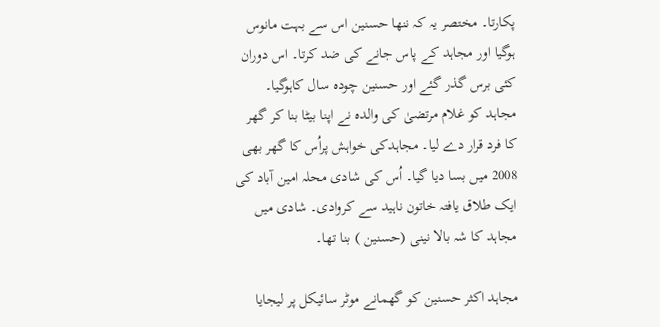پکارتا۔ مختصر یہ کہ ننھا حسنین اس سے بہت مانوس ہوگیا اور مجاہد کے پاس جانے کی ضد کرتا۔ اس دوران کئی برس گذر گئے اور حسنین چودہ سال کاہوگیا۔ مجاہد کو غلام مرتضیٰ کی والدہ نے اپنا بیٹا بنا کر گھر کا فرد قرار دے لیا۔ مجاہدکی خواہش پراُس کا گھر بھی 2008 میں بسا دیا گیا۔ اُس کی شادی محلہ امین آباد کی ایک طلاق یافتہ خاتون ناہید سے کروادی۔ شادی میں مجاہد کا شہ بالا نینی (حسنین ) بنا تھا۔

مجاہد اکثر حسنین کو گھمانے موٹر سائیکل پر لیجایا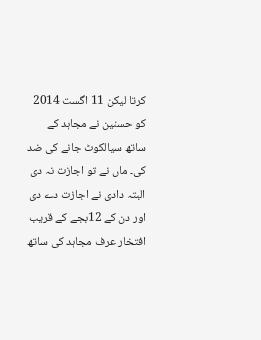کرتا لیکن 11 اگست 2014 کو حسنین نے مجاہد کے ساتھ سیالکوٹ جانے کی ضد کی۔ ماں نے تو اجازت نہ دی البتہ دادی نے اجازت دے دی اور دن کے 12بجے کے قریب افتخار عرف مجاہد کی ساتھ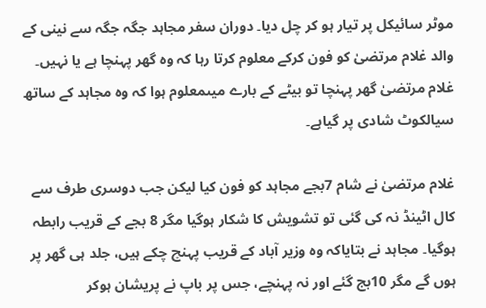موٹر سائیکل پر تیار ہو کر چل دیا۔ دوران سفر مجاہد جگہ جگہ سے نینی کے والد غلام مرتضیٰ کو فون کرکے معلوم کرتا رہا کہ وہ گھر پہنچا ہے یا نہیں۔ غلام مرتضیٰ گھر پہنچا تو بیٹے کے بارے میںمعلوم ہوا کہ وہ مجاہد کے ساتھ سیالکوٹ شادی پر گیاہے۔

غلام مرتضیٰ نے شام 7بجے مجاہد کو فون کیا لیکن جب دوسری طرف سے کال اٹینڈ نہ کی گئی تو تشویش کا شکار ہوگیا مگر 8 بجے کے قریب رابطہ ہوگیا۔ مجاہد نے بتایاکہ وہ وزیر آباد کے قریب پہنچ چکے ہیں، جلد ہی گھر پر ہوں گے مگر 10بج گئے اور نہ پہنچے، جس پر باپ نے پریشان ہوکر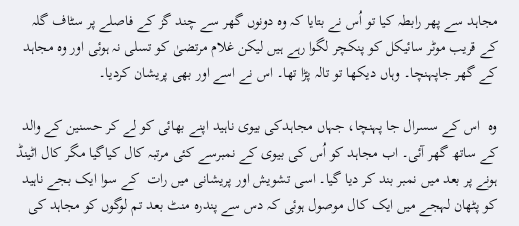مجاہد سے پھر رابطہ کیا تو اُس نے بتایا کہ وہ دونوں گھر سے چند گز کے فاصلے پر سٹاف گلہ کے قریب موٹر سائیکل کو پنکچر لگوا رہے ہیں لیکن غلام مرتضیٰ کو تسلی نہ ہوئی اور وہ مجاہد کے گھر جاپہنچا۔ وہاں دیکھا تو تالہ پڑا تھا۔ اس نے اسے اور بھی پریشان کردیا۔

وہ  اس کے سسرال جا پہنچا، جہاں مجاہدکی بیوی ناہید اپنے بھائی کو لے کر حسنین کے والد کے ساتھ گھر آئی۔ اب مجاہد کو اُس کی بیوی کے نمبرسے کئی مرتبہ کال کیاگیا مگر کال اٹینڈ ہونے پر بعد میں نمبر بند کر دیا گیا۔ اسی تشویش اور پریشانی میں رات  کے سوا ایک بجے ناہید کو پٹھان لہجے میں ایک کال موصول ہوئی کہ دس سے پندرہ منٹ بعد تم لوگوں کو مجاہد کی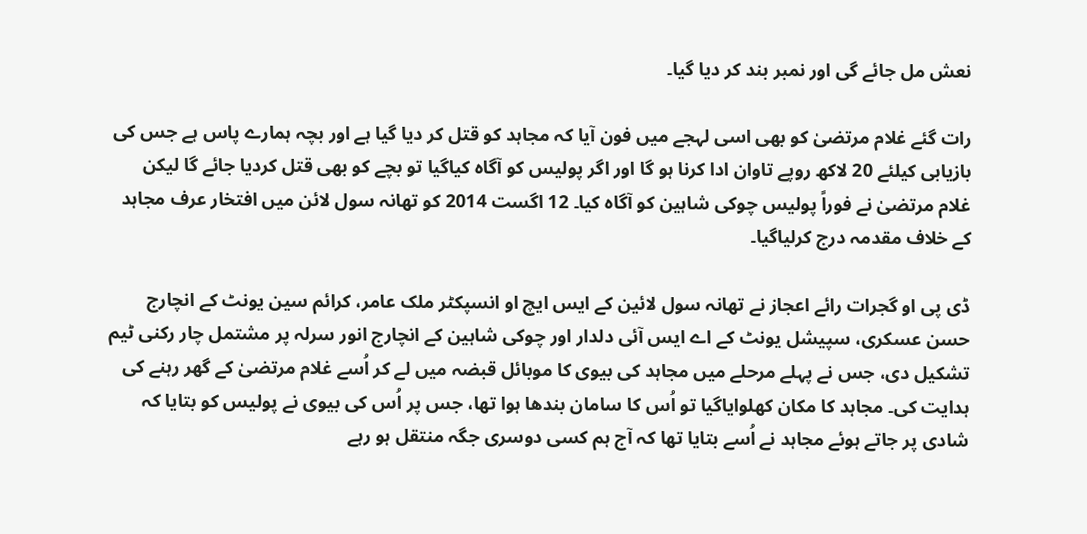نعش مل جائے گی اور نمبر بند کر دیا گیا۔

رات گئے غلام مرتضیٰ کو بھی اسی لہجے میں فون آیا کہ مجاہد کو قتل کر دیا گیا ہے اور بچہ ہمارے پاس ہے جس کی بازیابی کیلئے 20 لاکھ روپے تاوان ادا کرنا ہو گا اور اگر پولیس کو آگاہ کیاگیا تو بچے کو بھی قتل کردیا جائے گا لیکن غلام مرتضیٰ نے فوراً پولیس چوکی شاہین کو آگاہ کیا۔ 12 اگست 2014 کو تھانہ سول لائن میں افتخار عرف مجاہد کے خلاف مقدمہ درج کرلیاگیا۔

ڈی پی او گجرات رائے اعجاز نے تھانہ سول لائین کے ایس ایچ او انسپکٹر ملک عامر، کرائم سین یونٹ کے انچارج حسن عسکری، سپیشل یونٹ کے اے ایس آئی دلدار اور چوکی شاہین کے انچارج انور سرلہ پر مشتمل چار رکنی ٹیم تشکیل دی، جس نے پہلے مرحلے میں مجاہد کی بیوی کا موبائل قبضہ میں لے کر اُسے غلام مرتضیٰ کے گھر رہنے کی ہدایت کی۔ مجاہد کا مکان کھلوایاگیا تو اُس کا سامان بندھا ہوا تھا، جس پر اُس کی بیوی نے پولیس کو بتایا کہ شادی پر جاتے ہوئے مجاہد نے اُسے بتایا تھا کہ آج ہم کسی دوسری جگہ منتقل ہو رہے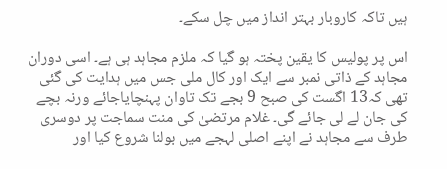ہیں تاکہ کاروبار بہتر انداز میں چل سکے۔

اس پر پولیس کا یقین پختہ ہو گیا کہ ملزم مجاہد ہی ہے۔ اسی دوران مجاہد کے ذاتی نمبر سے ایک اور کال ملی جس میں ہدایت کی گئی تھی کہ13 اگست کی صبح 9 بجے تک تاوان پہنچایاجائے ورنہ بچے کی جان لے لی جائے گی۔ غلام مرتضیٰ کی منت سماجت پر دوسری طرف سے مجاہد نے اپنے اصلی لہجے میں بولنا شروع کیا اور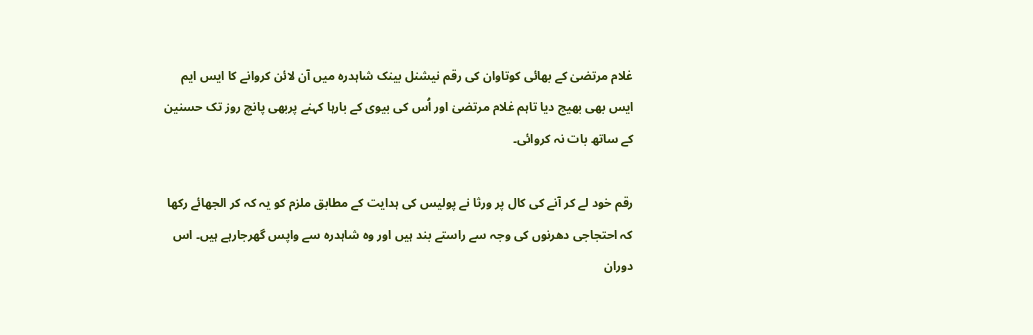غلام مرتضیٰ کے بھائی کوتاوان کی رقم نیشنل بینک شاہدرہ میں آن لائن کروانے کا ایس ایم ایس بھی بھیج دیا تاہم غلام مرتضیٰ اور اُس کی بیوی کے بارہا کہنے پربھی پانچ روز تک حسنین کے ساتھ بات نہ کروائی۔

رقم خود لے کر آنے کی کال پر ورثا نے پولیس کی ہدایت کے مطابق ملزم کو یہ کہ کر الجھائے رکھا کہ احتجاجی دھرنوں کی وجہ سے راستے بند ہیں اور وہ شاہدرہ سے واپس گھرجارہے ہیں۔ اس دوران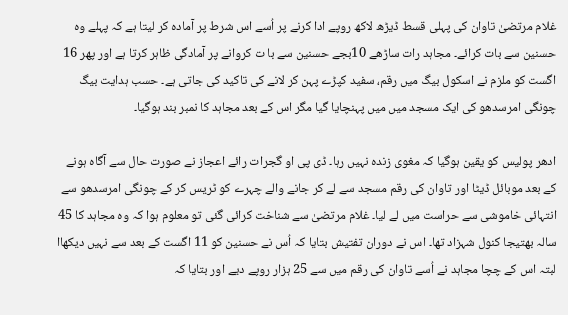غلام مرتضیٰ تاوان کی پہلی قسط ڈیڑھ لاکھ روپے ادا کرنے پر اُسے اس شرط پر آمادہ کر لیتا ہے کہ پہلے وہ حسنین سے بات کرائے۔ مجاہد رات ساڑھے 10بجے حسنین سے با ت کروانے پر آمادگی ظاہر کرتا ہے اور پھر 16 اگست کو ملزم نے اسکول بیگ میں رقم، سفید کپڑے پہن کر لانے کی تاکید کی جاتی ہے۔ حسب ہدایت بیگ چونگی امرسدھو کی ایک مسجد میں میں پہنچایا گیا مگر اس کے بعد مجاہد کا نمبر بند ہوگیا۔

ادھر پولیس کو یقین ہوگیا کہ مغوی زندہ نہیں رہا۔ ڈی پی او گجرات رائے اعجاز نے صورت حال سے آگاہ ہونے کے بعد موبائل ڈیٹا اور تاوان کی رقم مسجد سے لے کر جانے والے چہرے کو ٹریس کر کے چونگی امرسدھو سے انتہائی خاموشی سے حراست میں لے لیا۔ غلام مرتضیٰ سے شناخت کرائی گئی تو معلوم ہوا کہ وہ مجاہد کا 45 سالہ بھتیجا کنول شہزاد تھا۔ اس نے دوران تفتیش بتایا کہ اُس نے حسنین کو 11 اگست کے بعد سے نہیں دیکھاا لبتہ اس کے چچا مجاہد نے اُسے تاوان کی رقم میں سے 25 ہزار روپے دیے اور بتایا کہ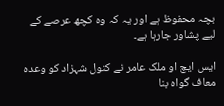بچہ محفوظ ہے اور یہ کہ وہ کچھ عرصے کے لیے پشاور جارہا ہے۔

ایس ایچ او ملک عامر نے کنول شہزاد کو وعدہ معاف گواہ بنا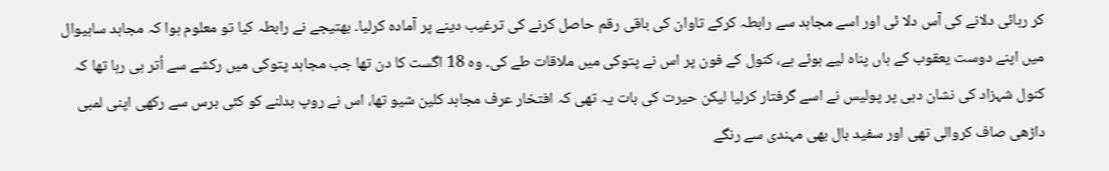کر رہائی دلانے کی آس دلا ئی اور اسے مجاہد سے رابطہ کرکے تاوان کی باقی رقم حاصل کرنے کی ترغیب دینے پر آمادہ کرلیا۔ بھتیجے نے رابطہ کیا تو معلوم ہوا کہ مجاہد ساہیوال میں اپنے دوست یعقوب کے ہاں پناہ لیے ہوئے ہے، کنول کے فون پر اس نے پتوکی میں ملاقات طے کی۔ وہ 18 اگست کا دن تھا جب مجاہد پتوکی میں رکشے سے اُتر ہی رہا تھا کہ کنول شہزاد کی نشان دہی پر پولیس نے اسے گرفتار کرلیا لیکن حیرت کی بات یہ تھی کہ افتخار عرف مجاہد کلین شیو تھا، اس نے روپ بدلنے کو کئی برس سے رکھی اپنی لمبی داڑھی صاف کروالی تھی اور سفید بال بھی مہندی سے رنگے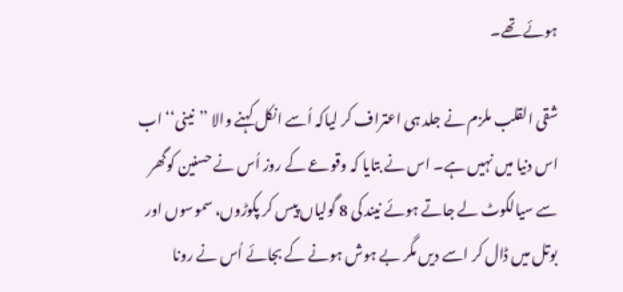ہوئے تھے۔

شقی القلب ملزم نے جلد ہی اعتراف کر لیاکہ اُسے انکل کہنے والا ’’نینی‘‘ اب اس دنیا میں نہیں ہے۔ اس نے بتایا کہ وقوعے کے روز اُس نے حسنین کوگھر سے سیالکوٹ لے جاتے ہوئے نیند کی 8 گولیاں پیس کر پکوڑوں، سموسوں اور بوتل میں ڈال کر اسے دیں مگر بے ہوش ہونے کے بجائے اُس نے رونا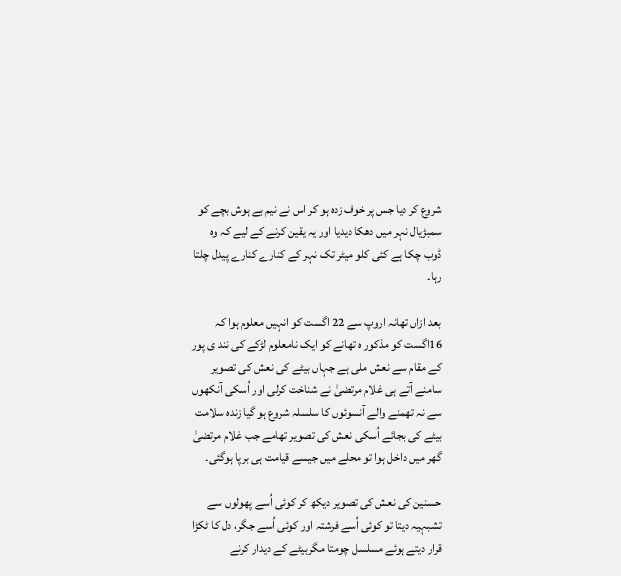شروع کر دیا جس پر خوف زدہ ہو کر اس نے نیم بے ہوش بچے کو سمبڑیال نہر میں دھکا دیدیا اور یہ یقین کرنے کے لیے کہ وہ ڈوب چکا ہے کئی کلو میٹر تک نہر کے کنارے کنارے پیدل چلتا رہا۔

بعد ازاں تھانہ اروپ سے 22 اگست کو انہیں معلوم ہوا کہ 16اگست کو مذکور ہ تھانے کو ایک نامعلوم لڑکے کی نند ی پور کے مقام سے نعش ملی ہے جہاں بیٹے کی نعش کی تصویر سامنے آتے ہی غلام مرتضیٰ نے شناخت کرلی اور اُسکی آنکھوں سے نہ تھمنے والے آنسوئوں کا سلسلہ شروع ہو گیا زندہ سلامت بیٹے کی بجائے اُسکی نعش کی تصویر تھامے جب غلام مرتضیٰ گھر میں داخل ہوا تو محلے میں جیسے قیامت ہی برپا ہوگئی۔

حسنین کی نعش کی تصویر دیکھ کر کوئی اُسے پھولوں سے تشبہیہ دیتا تو کوئی اُسے فرشتہ اور کوئی اُسے جگر، دل کا ٹکڑا قرار دیتے ہوئے مسلسل چومتا مگربیٹے کے دیدار کرنے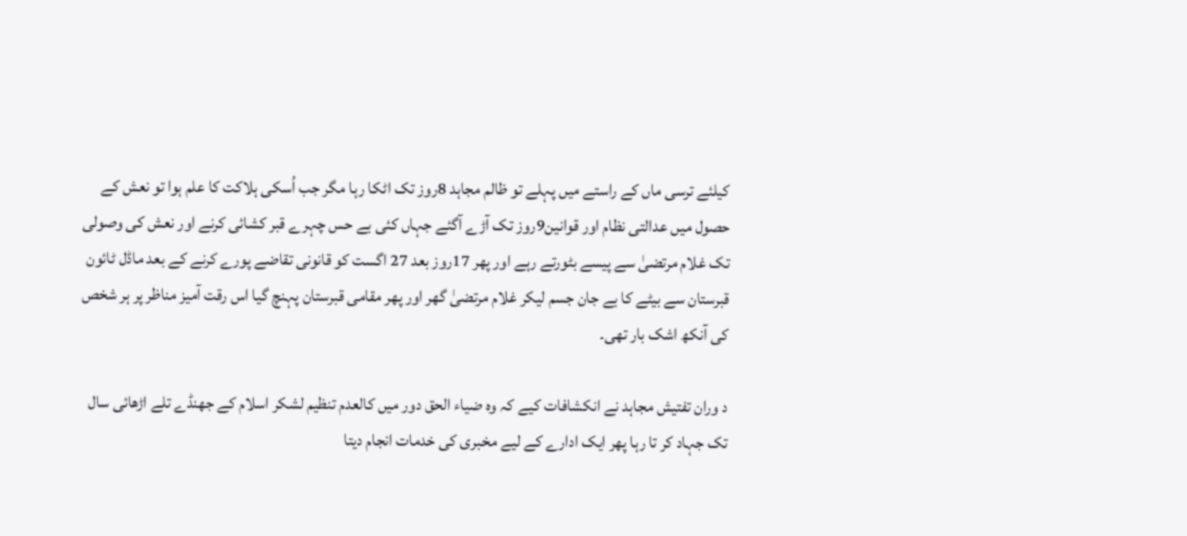کیلئے ترسی ماں کے راستے میں پہلے تو ظالم مجاہد 8روز تک اٹکا رہا مگر جب اُسکی ہلاکت کا علم ہوا تو نعش کے حصول میں عدالتی نظام اور قوانین9روز تک آڑے آگئے جہاں کئی بے حس چہرے قبر کشائی کرنے اور نعش کی وصولی تک غلام مرتضیٰ سے پیسے بٹورتے رہے اور پھر 17روز بعد 27 اگست کو قانونی تقاضے پورے کرنے کے بعد ماڈل ٹائون قبرستان سے بیٹے کا بے جان جسم لیکر غلام مرتضیٰ گھر اور پھر مقامی قبرستان پہنچ گیا اس رقت آمیز مناظر پر ہر شخص کی آنکھ اشک بار تھی۔

د وران تفتیش مجاہد نے انکشافات کیے کہ وہ ضیاء الحق دور میں کالعدم تنظیم لشکر اسلام کے جھنڈے تلے اڑھائی سال تک جہاد کر تا رہا پھر ایک ادارے کے لیے مخبری کی خدمات انجام دیتا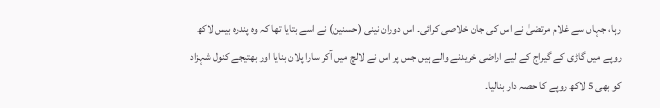رہا، جہاں سے غلام مرتضیٰ نے اس کی جان خلاصی کرائی۔ اس دوران نینی (حسنین) نے اسے بتایا تھا کہ وہ پندرہ بیس لاکھ روپے میں گاڑی کے گیراج کے لیے اراضی خریدنے والے ہیں جس پر اس نے لالچ میں آکر سارا پلان بنایا اور بھتیجے کنول شہزاد کو بھی 5 لاکھ روپے کا حصہ دار بنالیا۔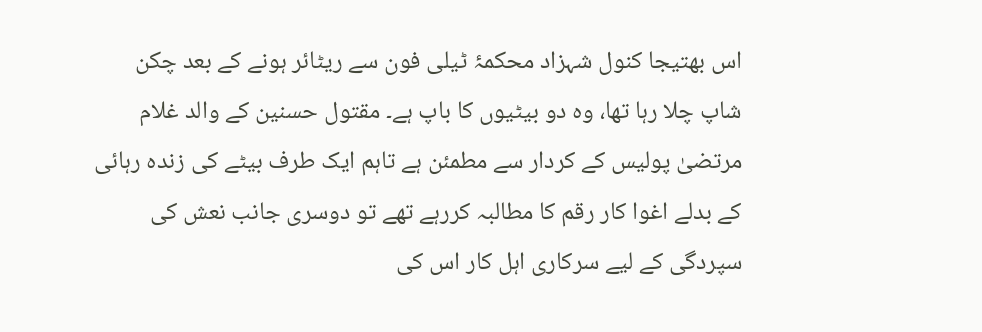اس بھتیجا کنول شہزاد محکمۂ ٹیلی فون سے ریٹائر ہونے کے بعد چکن شاپ چلا رہا تھا، وہ دو بیٹیوں کا باپ ہے۔ مقتول حسنین کے والد غلام مرتضیٰ پولیس کے کردار سے مطمئن ہے تاہم ایک طرف بیٹے کی زندہ رہائی کے بدلے اغوا کار رقم کا مطالبہ کررہے تھے تو دوسری جانب نعش کی سپردگی کے لیے سرکاری اہل کار اس کی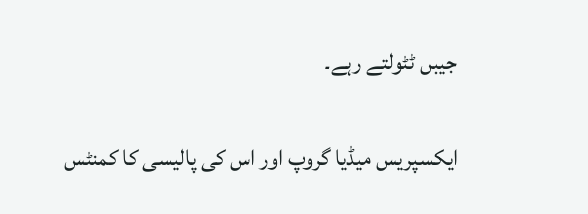جیبں ٹٹولتے رہے۔

ایکسپریس میڈیا گروپ اور اس کی پالیسی کا کمنٹس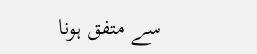سے متفق ہونا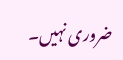ضروری نہیں۔